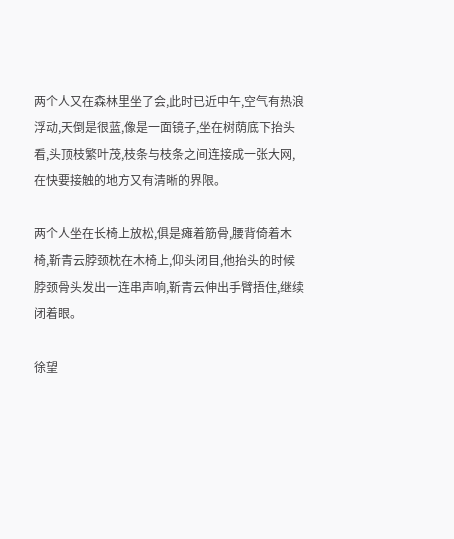两个人又在森林里坐了会,此时已近中午,空气有热浪浮动,天倒是很蓝,像是一面镜子,坐在树荫底下抬头看,头顶枝繁叶茂,枝条与枝条之间连接成一张大网,在快要接触的地方又有清晰的界限。

两个人坐在长椅上放松,俱是瘫着筋骨,腰背倚着木椅,靳青云脖颈枕在木椅上,仰头闭目,他抬头的时候脖颈骨头发出一连串声响,靳青云伸出手臂捂住,继续闭着眼。

徐望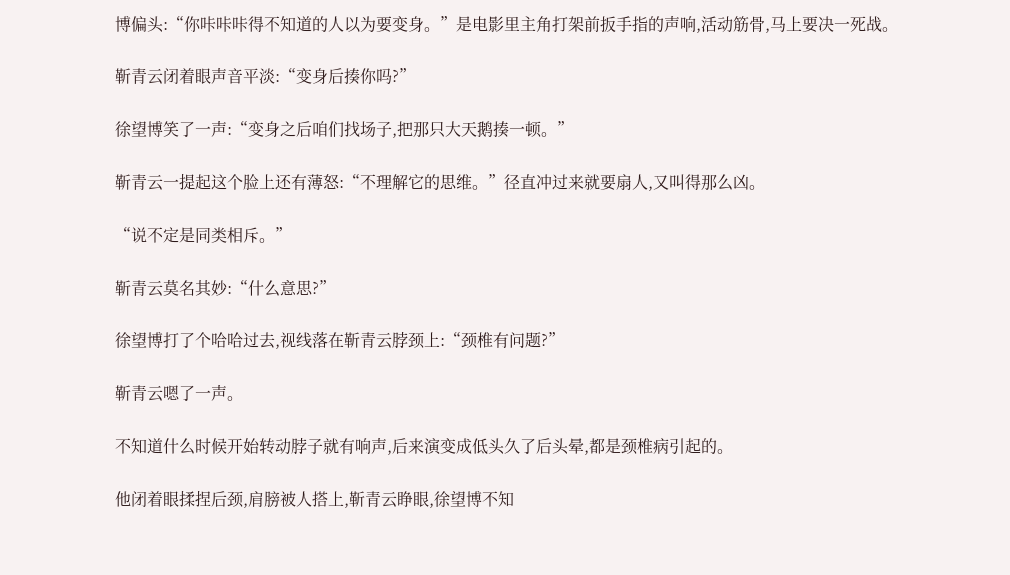博偏头:“你咔咔咔得不知道的人以为要变身。”是电影里主角打架前扳手指的声响,活动筋骨,马上要决一死战。

靳青云闭着眼声音平淡:“变身后揍你吗?”

徐望博笑了一声:“变身之后咱们找场子,把那只大天鹅揍一顿。”

靳青云一提起这个脸上还有薄怒:“不理解它的思维。”径直冲过来就要扇人,又叫得那么凶。

“说不定是同类相斥。”

靳青云莫名其妙:“什么意思?”

徐望博打了个哈哈过去,视线落在靳青云脖颈上:“颈椎有问题?”

靳青云嗯了一声。

不知道什么时候开始转动脖子就有响声,后来演变成低头久了后头晕,都是颈椎病引起的。

他闭着眼揉捏后颈,肩膀被人搭上,靳青云睁眼,徐望博不知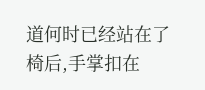道何时已经站在了椅后,手掌扣在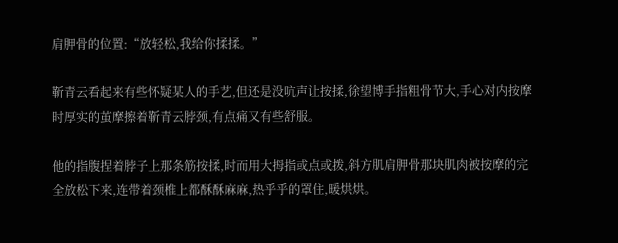肩胛骨的位置:“放轻松,我给你揉揉。”

靳青云看起来有些怀疑某人的手艺,但还是没吭声让按揉,徐望博手指粗骨节大,手心对内按摩时厚实的茧摩擦着靳青云脖颈,有点痛又有些舒服。

他的指腹捏着脖子上那条筋按揉,时而用大拇指或点或拨,斜方肌肩胛骨那块肌肉被按摩的完全放松下来,连带着颈椎上都酥酥麻麻,热乎乎的罩住,暖烘烘。